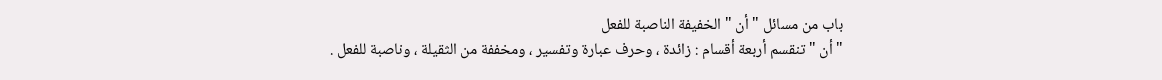باب من مسائل " أن " الخفيفة الناصبة للفعل
" أن " تنقسم أربعة أقسام : زائدة ، وحرف عبارة وتفسير ، ومخففة من الثقيلة ، وناصبة للفعل .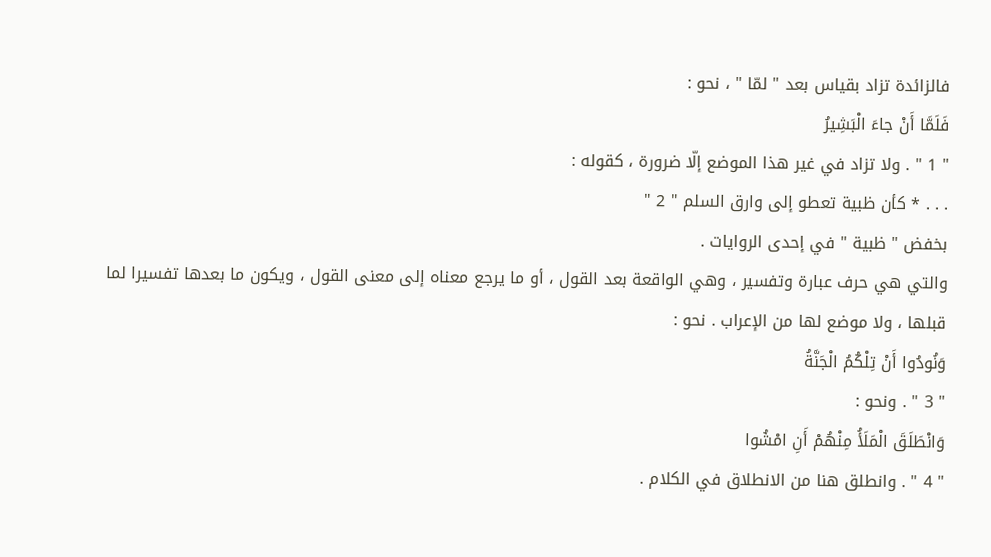فالزائدة تزاد بقياس بعد " لمّا " ، نحو :
فَلَمَّا أَنْ جاءَ الْبَشِيرُ
" 1 " . ولا تزاد في غير هذا الموضع إلّا ضرورة ، كقوله :
. . . * كأن ظبية تعطو إلى وارق السلم " 2 "
بخفض " ظبية " في إحدى الروايات .
والتي هي حرف عبارة وتفسير ، وهي الواقعة بعد القول ، أو ما يرجع معناه إلى معنى القول ، ويكون ما بعدها تفسيرا لما قبلها ، ولا موضع لها من الإعراب . نحو :
وَنُودُوا أَنْ تِلْكُمُ الْجَنَّةُ
" 3 " . ونحو :
وَانْطَلَقَ الْمَلَأُ مِنْهُمْ أَنِ امْشُوا
" 4 " . وانطلق هنا من الانطلاق في الكلام .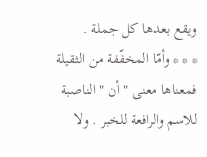ويقع بعدها كل جملة .
* * * وأمّا المخفّفة من الثقيلة فمعناها معنى " أن " الناصبة للاسم والرافعة للخبر . ولا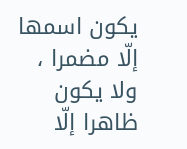يكون اسمها إلّا مضمرا ، ولا يكون ظاهرا إلّا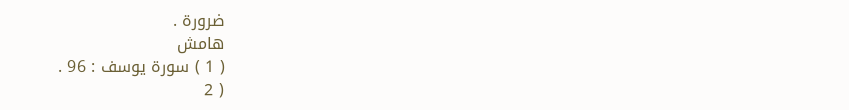ضرورة .
هامش
( 1 ) سورة يوسف : 96 .
( 2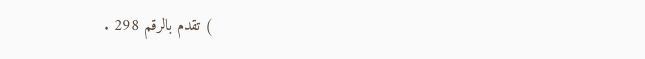) تقدم بالرقم 298 .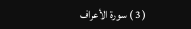( 3 ) سورة الأعراف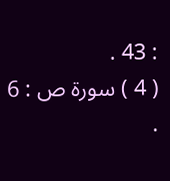: 43 .
( 4 ) سورة ص : 6 .